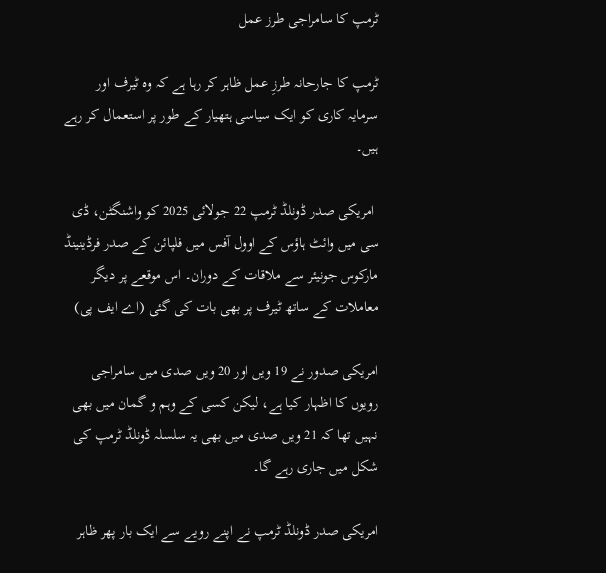ٹرمپ کا سامراجی طرز عمل

ٹرمپ کا جارحانہ طرزِ عمل ظاہر کر رہا ہے کہ وہ ٹیرف اور سرمایہ کاری کو ایک سیاسی ہتھیار کے طور پر استعمال کر رہے ہیں۔

 امریکی صدر ڈونلڈ ٹرمپ 22 جولائی 2025 کو واشنگٹن، ڈی سی میں وائٹ ہاؤس کے اوول آفس میں فلپائن کے صدر فرڈینینڈ مارکوس جونیئر سے ملاقات کے دوران۔ اس موقعے پر دیگر معاملات کے ساتھ ٹیرف پر بھی بات کی گئی (اے ایف پی)

امریکی صدور نے 19 ویں اور 20 ویں صدی میں سامراجی رویوں کا اظہار کیا ہے، لیکن کسی کے وہم و گمان میں بھی نہیں تھا کہ 21 ویں صدی میں بھی یہ سلسلہ ڈونلڈ ٹرمپ کی شکل میں جاری رہے گا۔

امریکی صدر ڈونلڈ ٹرمپ نے اپنے رویے سے ایک بار پھر ظاہر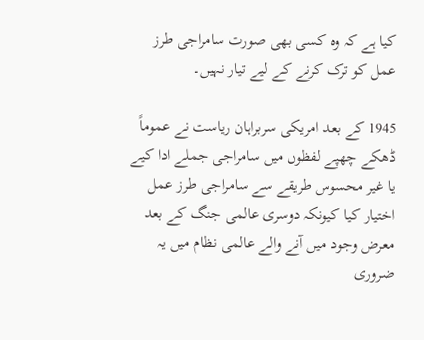کیا ہے کہ وہ کسی بھی صورت سامراجی طرز عمل کو ترک کرنے کے لیے تیار نہیں۔

1945 کے بعد امریکی سربراہان ریاست نے عموماً ڈھکے چھپے لفظوں میں سامراجی جملے ادا کیے یا غیر محسوس طریقے سے سامراجی طرز عمل اختیار کیا کیونکہ دوسری عالمی جنگ کے بعد معرض وجود میں آنے والے عالمی نظام میں یہ ضروری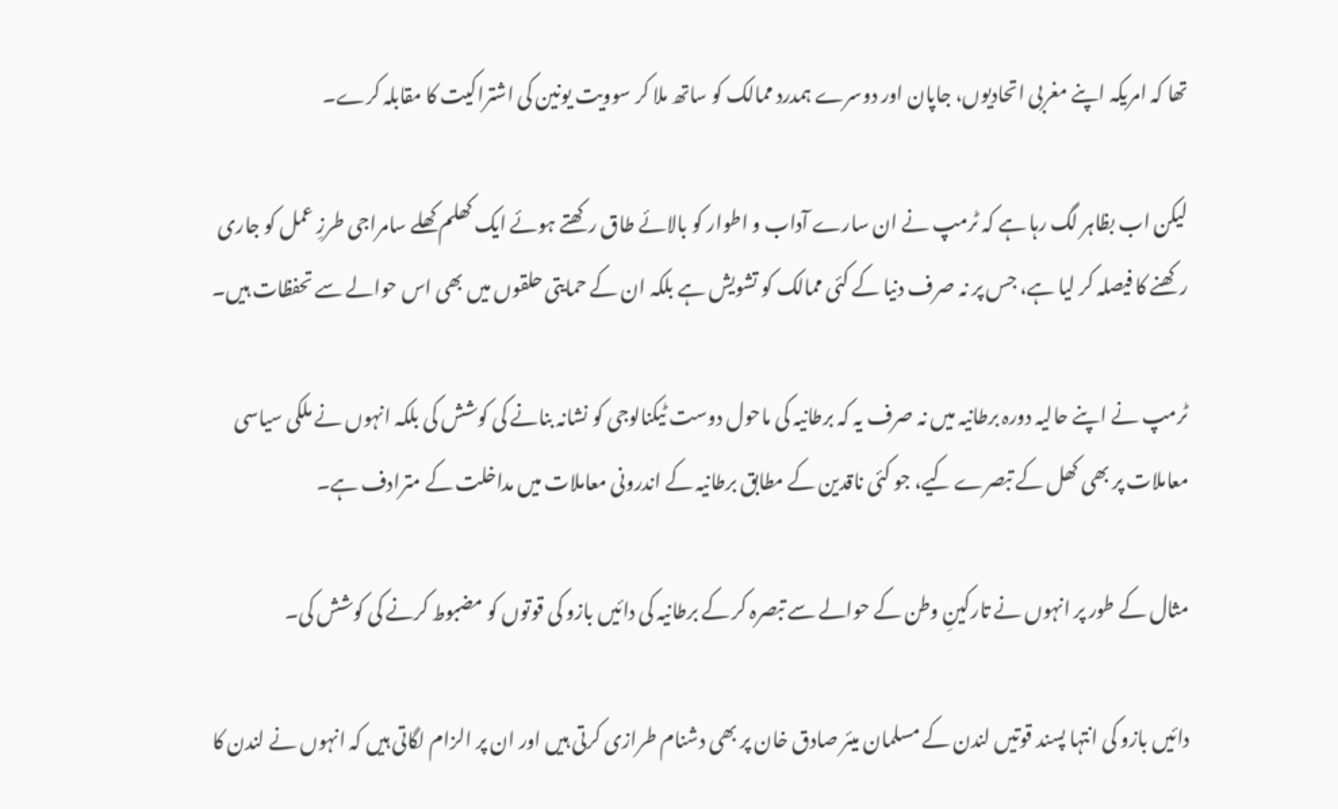تھا کہ امریکہ اپنے مغربی اتحادیوں، جاپان اور دوسرے ہمدرد ممالک کو ساتھ ملا کر سوویت یونین کی اشتراکیت کا مقابلہ کرے۔

لیکن اب بظاہر لگ رہا ہے کہ ٹرمپ نے ان سارے آداب و اطوار کو بالائے طاق رکھتے ہوئے ایک کھلم کھلے سامراجی طرزِ عمل کو جاری رکھنے کا فیصلہ کر لیا ہے، جس پر نہ صرف دنیا کے کئی ممالک کو تشویش ہے بلکہ ان کے حمایتی حلقوں میں بھی اس حوالے سے تحفظات ہیں۔

ٹرمپ نے اپنے حالیہ دورہ برطانیہ میں نہ صرف یہ کہ برطانیہ کی ماحول دوست ٹیکنالوجی کو نشانہ بنانے کی کوشش کی بلکہ انہوں نے ملکی سیاسی معاملات پر بھی کھل کے تبصرے کیے، جو کئی ناقدین کے مطابق برطانیہ کے اندرونی معاملات میں مداخلت کے مترادف ہے۔

مثال کے طور پر انہوں نے تارکینِ وطن کے حوالے سے تبصرہ کر کے برطانیہ کی دائیں بازو کی قوتوں کو مضبوط کرنے کی کوشش کی۔

دائیں بازو کی انتہا پسند قوتیں لندن کے مسلمان میئر صادق خان پر بھی دشنام طرازی کرتی ہیں اور ان پر الزام لگاتی ہیں کہ انہوں نے لندن کا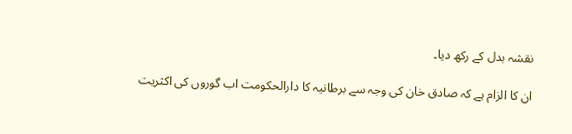نقشہ بدل کے رکھ دیا۔

ان کا الزام ہے کہ صادق خان کی وجہ سے برطانیہ کا دارالحکومت اب گوروں کی اکثریت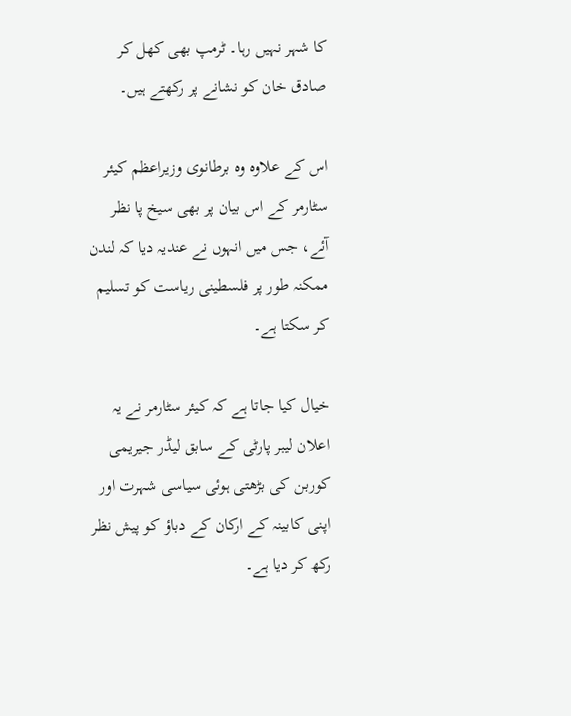کا شہر نہیں رہا۔ ٹرمپ بھی کھل کر صادق خان کو نشانے پر رکھتے ہیں۔

اس کے علاوہ وہ برطانوی وزیراعظم کیئر سٹارمر کے اس بیان پر بھی سیخ پا نظر آئے، جس میں انہوں نے عندیہ دیا کہ لندن ممکنہ طور پر فلسطینی ریاست کو تسلیم کر سکتا ہے۔

خیال کیا جاتا ہے کہ کیئر سٹارمر نے یہ اعلان لیبر پارٹی کے سابق لیڈر جیریمی کوربن کی بڑھتی ہوئی سیاسی شہرت اور اپنی کابینہ کے ارکان کے دباؤ کو پیش نظر رکھ کر دیا ہے۔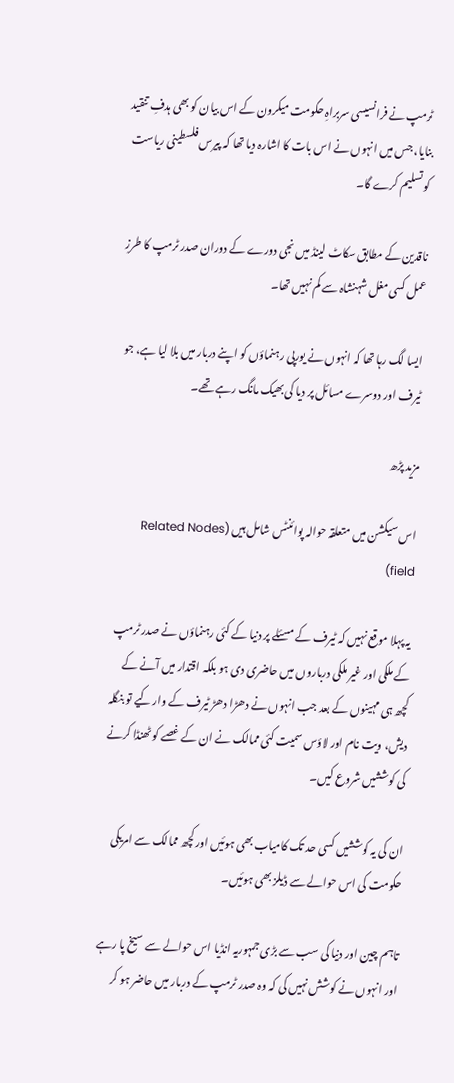ٹرمپ نے فرانسیسی سربراہِ حکومت میکرون کے اس بیان کو بھی ہدفِ تنقید بنایا، جس میں انہوں نے اس بات کا اشارہ دیا تھا کہ پیرس فلسطینی ریاست کو تسلیم کرے گا۔

ناقدین کے مطابق سکاٹ لینڈ میں نجی دورے کے دوران صدر ٹرمپ کا طرزِ عمل کسی مغل شہنشاہ سے کم نہیں تھا۔

ایسا لگ رہا تھا کہ انہوں نے یورپی رہنماؤں کو اپنے دربار میں بلا لیا ہے، جو ٹیرف اور دوسرے مسائل پر دیا کی بھیک مانگ رہے تھے۔

مزید پڑھ

اس سیکشن میں متعلقہ حوالہ پوائنٹس شامل ہیں (Related Nodes field)

یہ پہلا موقع نہیں کہ ٹیرف کے مسئلے پر دنیا کے کئی رہنماؤں نے صدر ٹرمپ کے ملکی اور غیر ملکی درباروں میں حاضری دی ہو بلکہ اقتدار میں آنے کے کچھ ہی مہینوں کے بعد جب انہوں نے دھڑا دھڑ ٹیرف کے وار کیے تو بنگلہ دیش، ویت نام اور لاؤس سمیت کئی ممالک نے ان کے غصے کو ٹھنڈا کرنے کی کوششیں شروع کیں۔

ان کی یہ کوششیں کسی حد تک کامیاب بھی ہوئیں اور کچھ ممالک سے امریکی حکومت کی اس حوالے سے ڈیلز بھی ہوئیں۔

تاہم چین اور دنیا کی سب سے بڑی جمہوریہ انڈیا اس حوالے سے سیخ پا رہے اور انہوں نے کوشش نہیں کی کہ وہ صدر ٹرمپ کے دربار میں حاضر ہو کر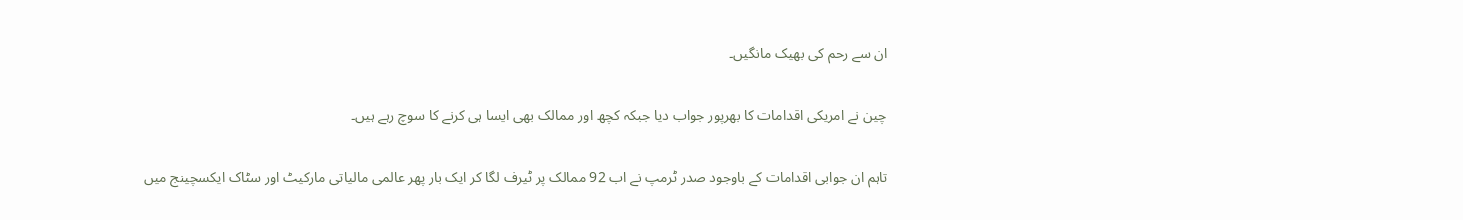ان سے رحم کی بھیک مانگیں۔

چین نے امریکی اقدامات کا بھرپور جواب دیا جبکہ کچھ اور ممالک بھی ایسا ہی کرنے کا سوچ رہے ہیں۔

تاہم ان جوابی اقدامات کے باوجود صدر ٹرمپ نے اب 92 ممالک پر ٹیرف لگا کر ایک بار پھر عالمی مالیاتی مارکیٹ اور سٹاک ایکسچینج میں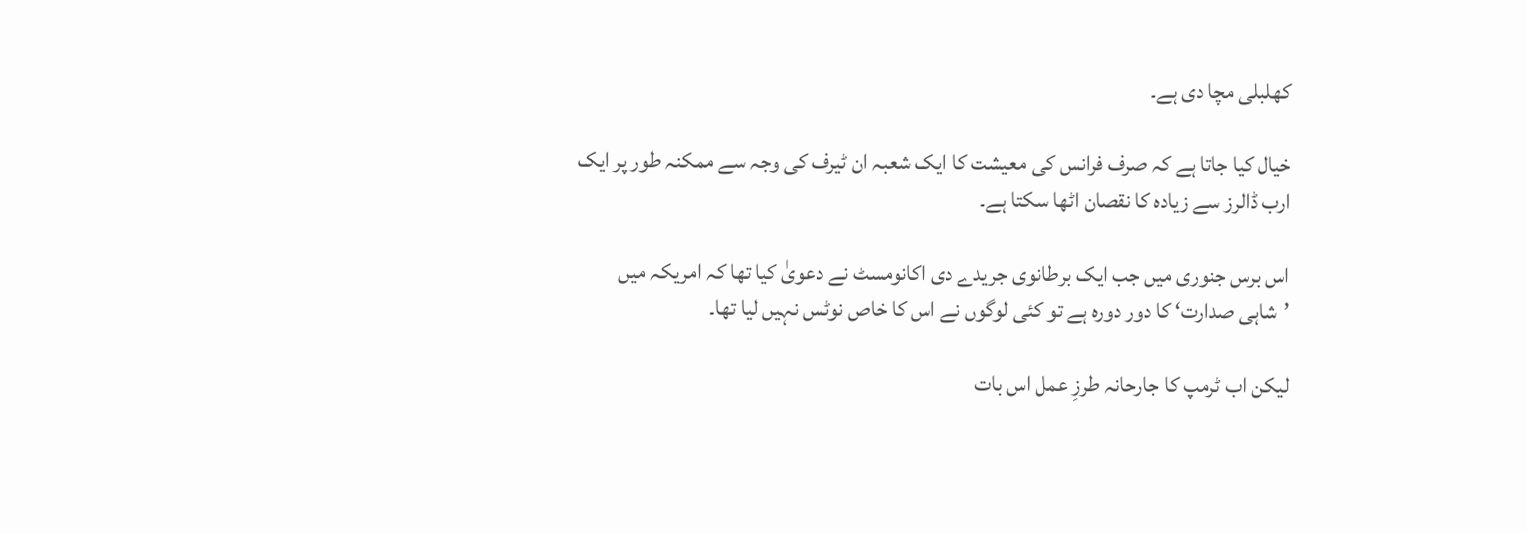کھلبلی مچا دی ہے۔

خیال کیا جاتا ہے کہ صرف فرانس کی معیشت کا ایک شعبہ ان ٹیرف کی وجہ سے ممکنہ طور پر ایک ارب ڈالرز سے زیادہ کا نقصان اٹھا سکتا ہے۔

اس برس جنوری میں جب ایک برطانوی جریدے دی اکانومسٹ نے دعویٰ کیا تھا کہ امریکہ میں ’شاہی صدارت‘ کا دور دورہ ہے تو کئی لوگوں نے اس کا خاص نوٹس نہیں لیا تھا۔

لیکن اب ٹرمپ کا جارحانہ طرزِ عمل اس بات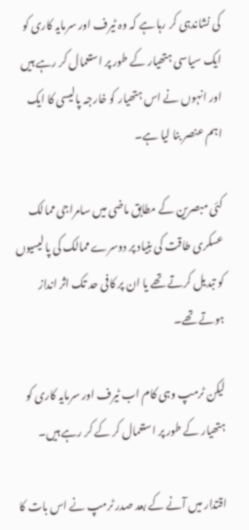کی نشاندہی کر رہا ہے کہ وہ ٹیرف اور سرمایہ کاری کو ایک سیاسی ہتھیار کے طور پر استعمال کر رہے ہیں اور انہوں نے اس ہتھیار کو خارجہ پالیسی کا ایک اہم عنصر بنا لیا ہے۔

کئی مبصرین کے مطابق ماضی میں سامراجی ممالک عسکری طاقت کی بنیاد پر دوسرے ممالک کی پالیسیوں کو تبدیل کرتے تھے یا ان پر کافی حد تک اثر انداز ہوتے تھے۔

لیکن ٹرمپ وہی کام اب ٹیرف اور سرمایہ کاری کو ہتھیار کے طور پر استعمال کر کے کر رہے ہیں۔

اقتدار میں آنے کے بعد صدر ٹرمپ نے اس بات کا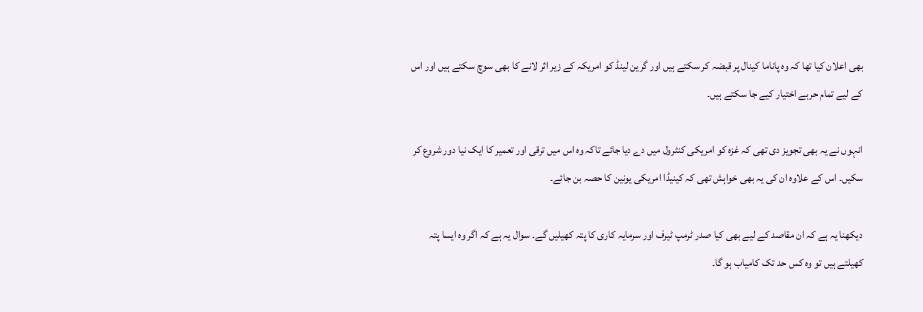بھی اعلان کیا تھا کہ وہ پاناما کینال پر قبضہ کر سکتے ہیں اور گرین لینڈ کو امریکہ کے زیر اثر لانے کا بھی سوچ سکتے ہیں اور اس کے لیے تمام حربے اختیار کیے جا سکتے ہیں۔

انہوں نے یہ بھی تجویز دی تھی کہ غزہ کو امریکی کنٹرول میں دے دیا جائے تاکہ وہ اس میں ترقی اور تعمیر کا ایک نیا دور شروع کر سکیں۔ اس کے علاوہ ان کی یہ بھی خواہش تھی کہ کینیڈا امریکی یونین کا حصہ بن جائے۔

دیکھنا یہ ہے کہ ان مقاصد کے لیے بھی کیا صدر ٹرمپ ٹیرف اور سرمایہ کاری کا پتہ کھیلیں گے۔ سوال یہ ہے کہ اگر وہ ایسا پتہ کھیلتے ہیں تو وہ کس حد تک کامیاب ہو گا۔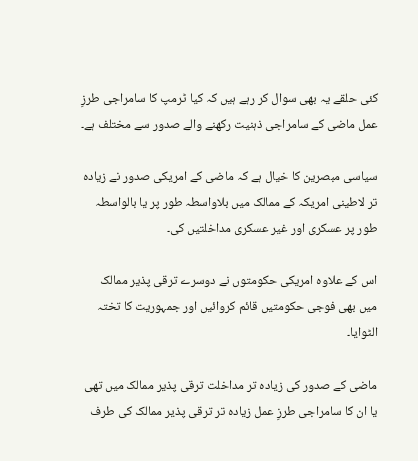کئی حلقے یہ بھی سوال کر رہے ہیں کہ کیا ٹرمپ کا سامراجی طرزِ عمل ماضی کے سامراجی ذہنیت رکھنے والے صدور سے مختلف ہے۔

سیاسی مبصرین کا خیال ہے کہ ماضی کے امریکی صدور نے زیادہ تر لاطینی امریکہ کے ممالک میں بلاواسطہ طور پر یا بالواسطہ طور پر عسکری اور غیر عسکری مداخلتیں کی۔

اس کے علاوہ امریکی حکومتوں نے دوسرے ترقی پذیر ممالک میں بھی فوجی حکومتیں قائم کروائیں اور جمہوریت کا تختہ الٹوایا۔

ماضی کے صدور کی زیادہ تر مداخلت ترقی پذیر ممالک میں تھی یا ان کا سامراجی طرزِ عمل زیادہ تر ترقی پذیر ممالک کی طرف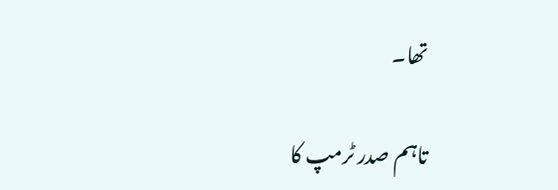تھا۔

تاہم صدر ٹرمپ کا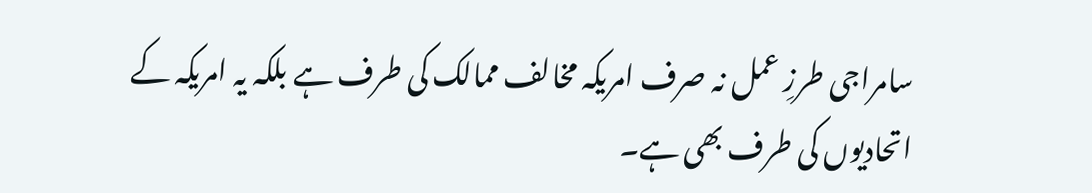سامراجی طرزِ عمل نہ صرف امریکہ مخالف ممالک کی طرف ہے بلکہ یہ امریکہ کے اتحادیوں کی طرف بھی ہے۔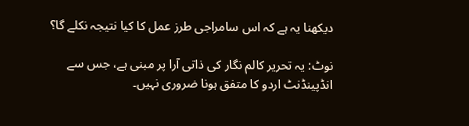دیکھنا یہ ہے کہ اس سامراجی طرز عمل کا کیا نتیجہ نکلے گا؟

نوٹ: یہ تحریر کالم نگار کی ذاتی آرا پر مبنی ہے، جس سے انڈپینڈنٹ اردو کا متفق ہونا ضروری نہیں۔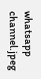whatsapp channel.jpeg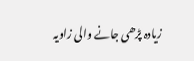زیادہ پڑھی جانے والی زاویہ